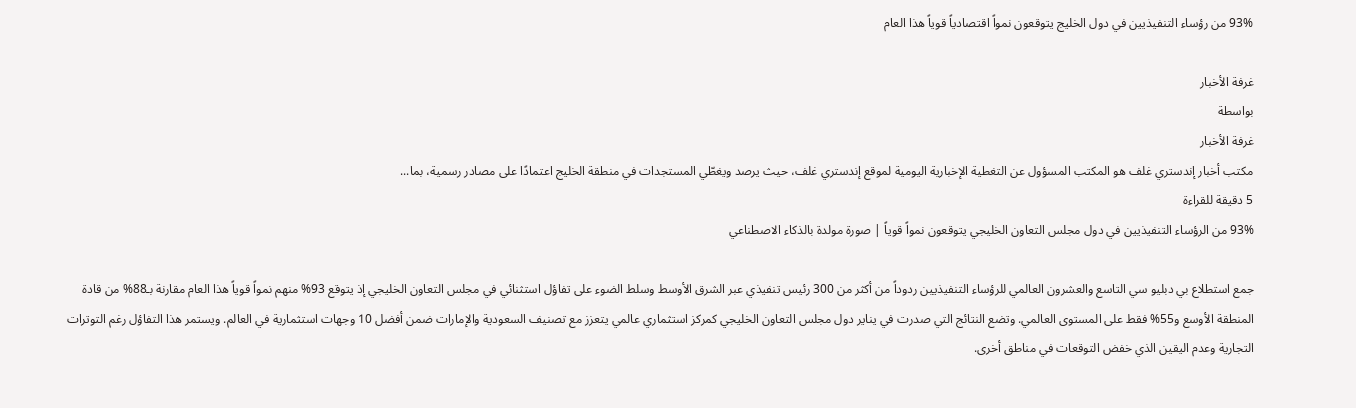93% من رؤساء التنفيذيين في دول الخليج يتوقعون نمواً اقتصادياً قوياً هذا العام

غرفة الأخبار
بواسطة
غرفة الأخبار
مكتب أخبار إندستري غلف هو المكتب المسؤول عن التغطية الإخبارية اليومية لموقع إندستري غلف، حيث يرصد ويغطّي المستجدات في منطقة الخليج اعتمادًا على مصادر رسمية، بما...
5 دقيقة للقراءة
93% من الرؤساء التنفيذيين في دول مجلس التعاون الخليجي يتوقعون نمواً قوياً | صورة مولدة بالذكاء الاصطناعي

جمع استطلاع بي دبليو سي التاسع والعشرون العالمي للرؤساء التنفيذيين ردوداً من أكثر من 300 رئيس تنفيذي عبر الشرق الأوسط وسلط الضوء على تفاؤل استثنائي في مجلس التعاون الخليجي إذ يتوقع 93% منهم نمواً قوياً هذا العام مقارنة بـ88% من قادة المنطقة الأوسع و55% فقط على المستوى العالمي. وتضع النتائج التي صدرت في يناير دول مجلس التعاون الخليجي كمركز استثماري عالمي يتعزز مع تصنيف السعودية والإمارات ضمن أفضل 10 وجهات استثمارية في العالم. ويستمر هذا التفاؤل رغم التوترات التجارية وعدم اليقين الذي خفض التوقعات في مناطق أخرى.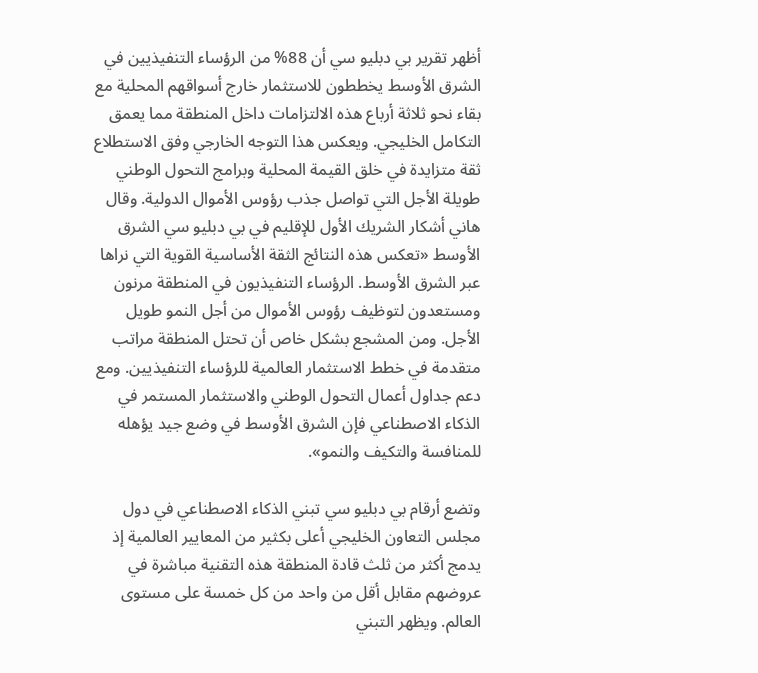أظهر تقرير بي دبليو سي أن 88% من الرؤساء التنفيذيين في الشرق الأوسط يخططون للاستثمار خارج أسواقهم المحلية مع بقاء نحو ثلاثة أرباع هذه الالتزامات داخل المنطقة مما يعمق التكامل الخليجي. ويعكس هذا التوجه الخارجي وفق الاستطلاع ثقة متزايدة في خلق القيمة المحلية وبرامج التحول الوطني طويلة الأجل التي تواصل جذب رؤوس الأموال الدولية. وقال هاني أشكار الشريك الأول للإقليم في بي دبليو سي الشرق الأوسط «تعكس هذه النتائج الثقة الأساسية القوية التي نراها عبر الشرق الأوسط. الرؤساء التنفيذيون في المنطقة مرنون ومستعدون لتوظيف رؤوس الأموال من أجل النمو طويل الأجل. ومن المشجع بشكل خاص أن تحتل المنطقة مراتب متقدمة في خطط الاستثمار العالمية للرؤساء التنفيذيين. ومع دعم جداول أعمال التحول الوطني والاستثمار المستمر في الذكاء الاصطناعي فإن الشرق الأوسط في وضع جيد يؤهله للمنافسة والتكيف والنمو».

وتضع أرقام بي دبليو سي تبني الذكاء الاصطناعي في دول مجلس التعاون الخليجي أعلى بكثير من المعايير العالمية إذ يدمج أكثر من ثلث قادة المنطقة هذه التقنية مباشرة في عروضهم مقابل أقل من واحد من كل خمسة على مستوى العالم. ويظهر التبني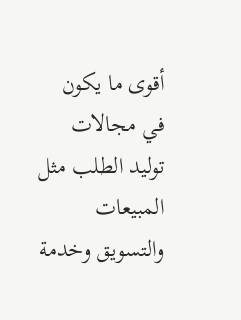أقوى ما يكون في مجالات توليد الطلب مثل المبيعات والتسويق وخدمة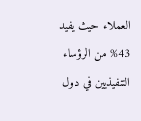العملاء حيث يفيد 43% من الرؤساء التنفيذيين في دول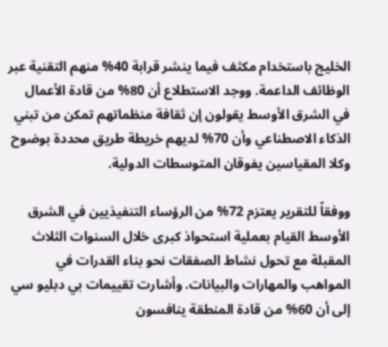الخليج باستخدام مكثف فيما ينشر قرابة 40% منهم التقنية عبر الوظائف الداعمة. ووجد الاستطلاع أن 80% من قادة الأعمال في الشرق الأوسط يقولون إن ثقافة منظماتهم تمكن من تبني الذكاء الاصطناعي وأن 70% لديهم خريطة طريق محددة بوضوح وكلا المقياسين يفوقان المتوسطات الدولية.

ووفقاً للتقرير يعتزم 72% من الرؤساء التنفيذيين في الشرق الأوسط القيام بعملية استحواذ كبرى خلال السنوات الثلاث المقبلة مع تحول نشاط الصفقات نحو بناء القدرات في المواهب والمهارات والبيانات. وأشارت تقييمات بي دبليو سي إلى أن 60% من قادة المنطقة ينافسون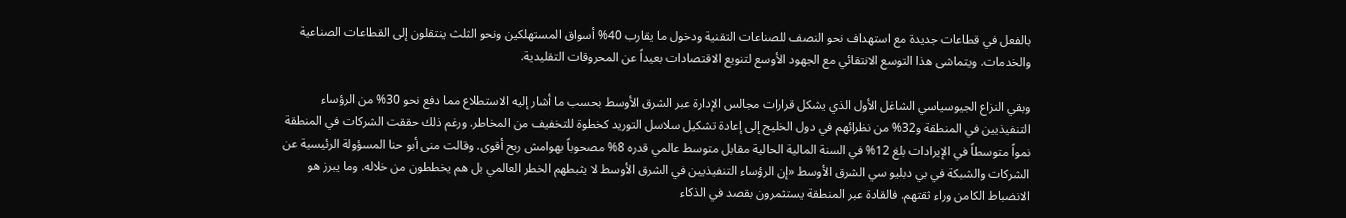بالفعل في قطاعات جديدة مع استهداف نحو النصف للصناعات التقنية ودخول ما يقارب 40% أسواق المستهلكين ونحو الثلث ينتقلون إلى القطاعات الصناعية والخدمات. ويتماشى هذا التوسع الانتقائي مع الجهود الأوسع لتنويع الاقتصادات بعيداً عن المحروقات التقليدية.

وبقي النزاع الجيوسياسي الشاغل الأول الذي يشكل قرارات مجالس الإدارة عبر الشرق الأوسط بحسب ما أشار إليه الاستطلاع مما دفع نحو 30% من الرؤساء التنفيذيين في المنطقة و32% من نظرائهم في دول الخليج إلى إعادة تشكيل سلاسل التوريد كخطوة للتخفيف من المخاطر. ورغم ذلك حققت الشركات في المنطقة نمواً متوسطاً في الإيرادات بلغ 12% في السنة المالية الحالية مقابل متوسط عالمي قدره 8% مصحوباً بهوامش ربح أقوى. وقالت منى أبو حنا المسؤولة الرئيسية عن الشركات والشبكة في بي دبليو سي الشرق الأوسط «إن الرؤساء التنفيذيين في الشرق الأوسط لا يثبطهم الخطر العالمي بل هم يخططون من خلاله. وما يبرز هو الانضباط الكامن وراء ثقتهم. فالقادة عبر المنطقة يستثمرون بقصد في الذكاء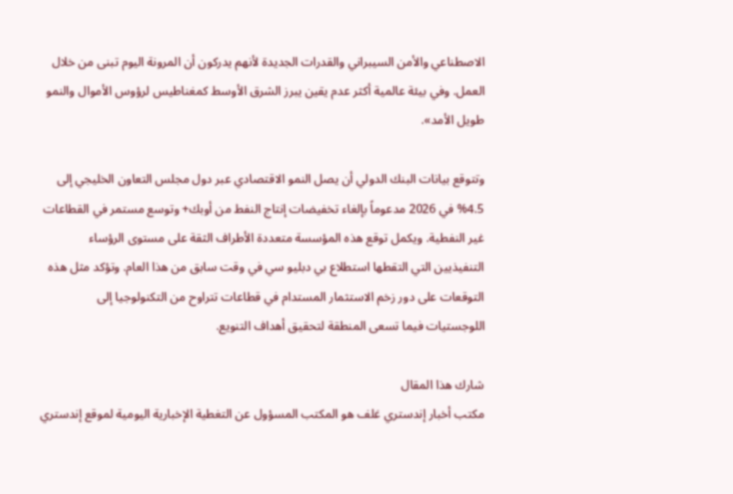الاصطناعي والأمن السيبراني والقدرات الجديدة لأنهم يدركون أن المرونة اليوم تبنى من خلال العمل. وفي بيئة عالمية أكثر عدم يقين يبرز الشرق الأوسط كمغناطيس لرؤوس الأموال والنمو طويل الأمد».

وتتوقع بيانات البنك الدولي أن يصل النمو الاقتصادي عبر دول مجلس التعاون الخليجي إلى 4.5% في 2026 مدعوماً بإلغاء تخفيضات إنتاج النفط من أوبك+ وتوسع مستمر في القطاعات غير النفطية. ويكمل توقع هذه المؤسسة متعددة الأطراف الثقة على مستوى الرؤساء التنفيذيين التي التقطها استطلاع بي دبليو سي في وقت سابق من هذا العام. وتؤكد مثل هذه التوقعات على دور زخم الاستثمار المستدام في قطاعات تتراوح من التكنولوجيا إلى اللوجستيات فيما تسعى المنطقة لتحقيق أهداف التنويع.

شارك هذا المقال
مكتب أخبار إندستري غلف هو المكتب المسؤول عن التغطية الإخبارية اليومية لموقع إندستري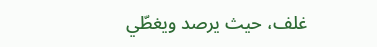غلف، حيث يرصد ويغطّي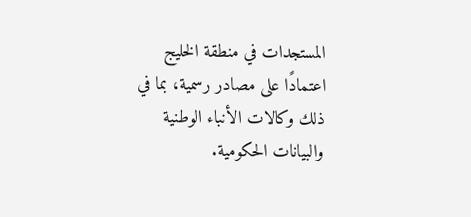المستجدات في منطقة الخليج اعتمادًا على مصادر رسمية، بما في ذلك وكالات الأنباء الوطنية والبيانات الحكومية.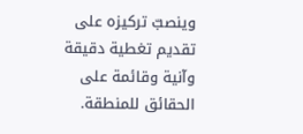وينصبّ تركيزه على تقديم تغطية دقيقة وآنية وقائمة على الحقائق للمنطقة.